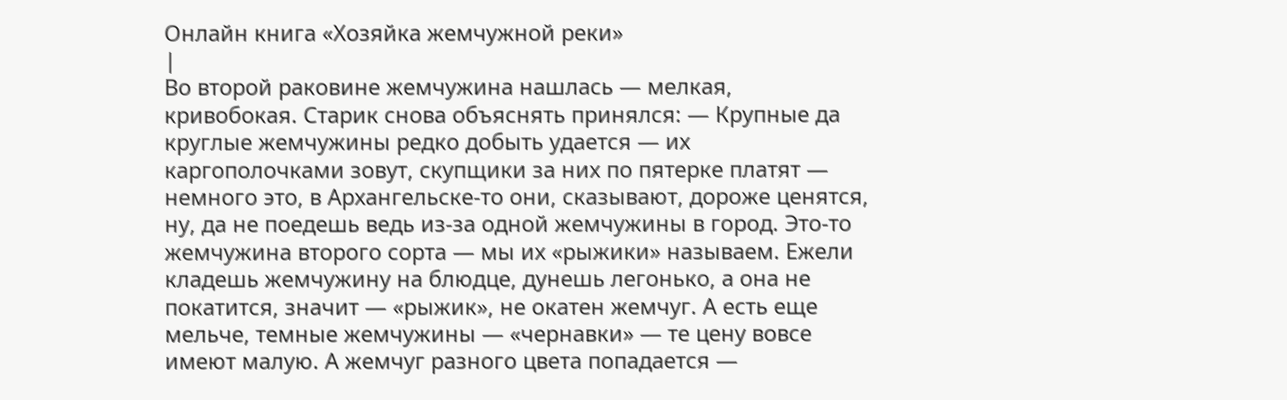Онлайн книга «Хозяйка жемчужной реки»
|
Во второй раковине жемчужина нашлась — мелкая, кривобокая. Старик снова объяснять принялся: — Крупные да круглые жемчужины редко добыть удается — их каргополочками зовут, скупщики за них по пятерке платят — немного это, в Архангельске-то они, сказывают, дороже ценятся, ну, да не поедешь ведь из-за одной жемчужины в город. Это-то жемчужина второго сорта — мы их «рыжики» называем. Ежели кладешь жемчужину на блюдце, дунешь легонько, а она не покатится, значит — «рыжик», не окатен жемчуг. А есть еще мельче, темные жемчужины — «чернавки» — те цену вовсе имеют малую. А жемчуг разного цвета попадается —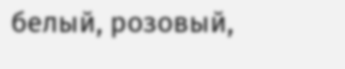белый, розовый,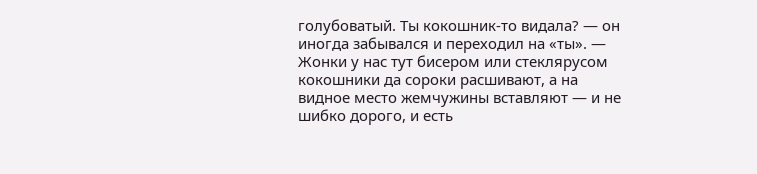голубоватый. Ты кокошник-то видала? — он иногда забывался и переходил на «ты». — Жонки у нас тут бисером или стеклярусом кокошники да сороки расшивают, а на видное место жемчужины вставляют — и не шибко дорого, и есть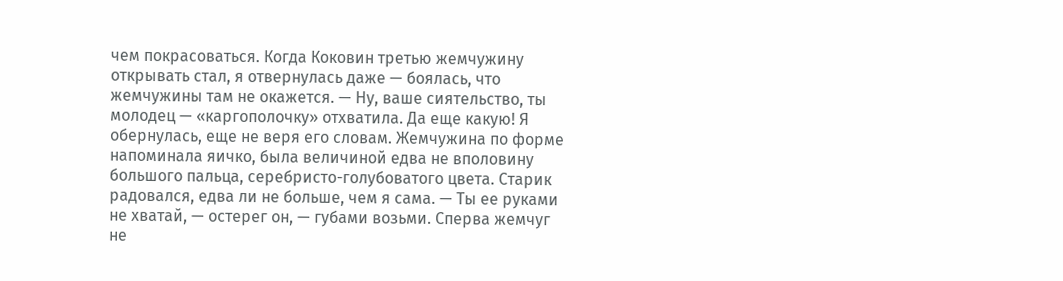чем покрасоваться. Когда Коковин третью жемчужину открывать стал, я отвернулась даже — боялась, что жемчужины там не окажется. — Ну, ваше сиятельство, ты молодец — «каргополочку» отхватила. Да еще какую! Я обернулась, еще не веря его словам. Жемчужина по форме напоминала яичко, была величиной едва не вполовину большого пальца, серебристо-голубоватого цвета. Старик радовался, едва ли не больше, чем я сама. — Ты ее руками не хватай, — остерег он, — губами возьми. Сперва жемчуг не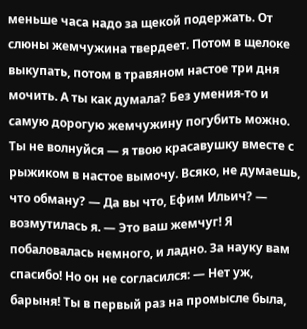меньше часа надо за щекой подержать. От слюны жемчужина твердеет. Потом в щелоке выкупать, потом в травяном настое три дня мочить. А ты как думала? Без умения-то и самую дорогую жемчужину погубить можно. Ты не волнуйся — я твою красавушку вместе с рыжиком в настое вымочу. Всяко, не думаешь, что обману? — Да вы что, Ефим Ильич? — возмутилась я. — Это ваш жемчуг! Я побаловалась немного, и ладно. За науку вам спасибо! Но он не согласился: — Нет уж, барыня! Ты в первый раз на промысле была,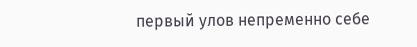первый улов непременно себе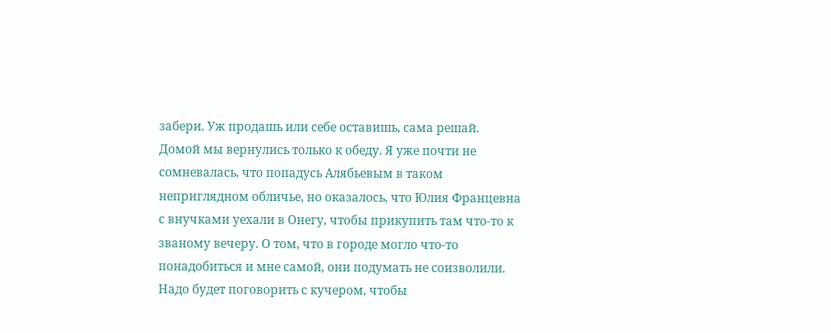забери. Уж продашь или себе оставишь, сама решай. Домой мы вернулись только к обеду. Я уже почти не сомневалась, что попадусь Алябьевым в таком неприглядном обличье, но оказалось, что Юлия Францевна с внучками уехали в Онегу, чтобы прикупить там что-то к званому вечеру. О том, что в городе могло что-то понадобиться и мне самой, они подумать не соизволили. Надо будет поговорить с кучером, чтобы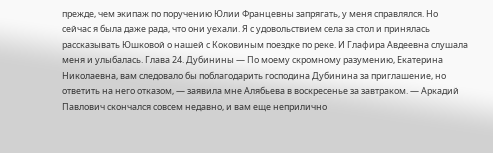прежде, чем экипаж по поручению Юлии Францевны запрягать, у меня справлялся. Но сейчас я была даже рада, что они уехали. Я с удовольствием села за стол и принялась рассказывать Юшковой о нашей с Коковиным поездке по реке. И Глафира Авдеевна слушала меня и улыбалась. Глава 24. Дубинины — По моему скромному разумению, Екатерина Николаевна, вам следовало бы поблагодарить господина Дубинина за приглашение, но ответить на него отказом, — заявила мне Алябьева в воскресенье за завтраком. — Аркадий Павлович скончался совсем недавно, и вам еще неприлично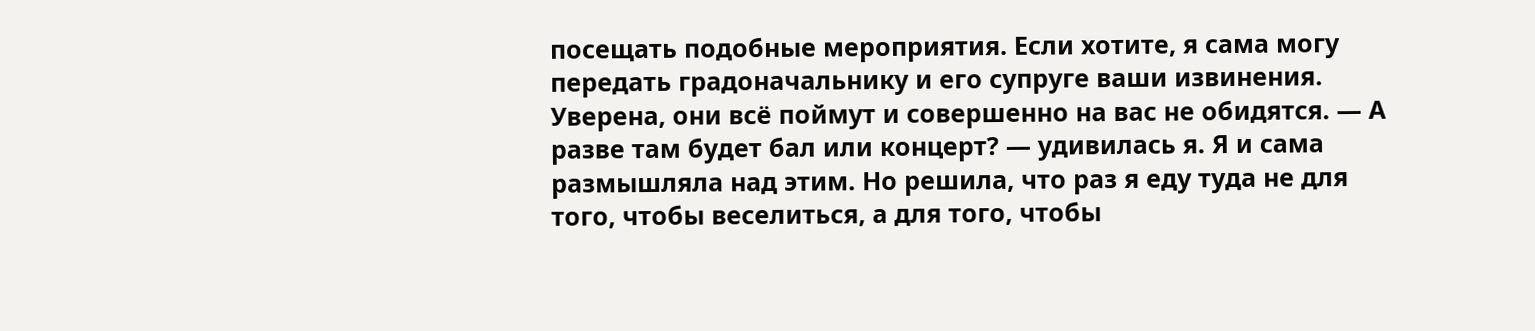посещать подобные мероприятия. Если хотите, я сама могу передать градоначальнику и его супруге ваши извинения. Уверена, они всё поймут и совершенно на вас не обидятся. — А разве там будет бал или концерт? — удивилась я. Я и сама размышляла над этим. Но решила, что раз я еду туда не для того, чтобы веселиться, а для того, чтобы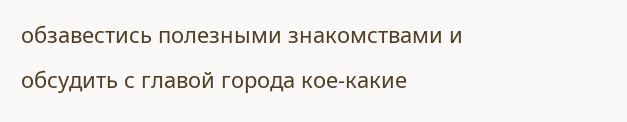обзавестись полезными знакомствами и обсудить с главой города кое-какие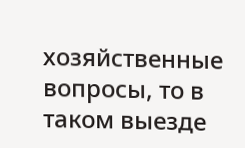хозяйственные вопросы, то в таком выезде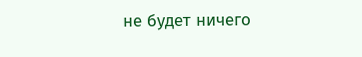не будет ничего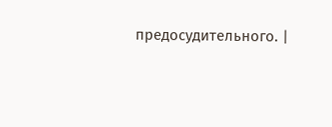предосудительного. |